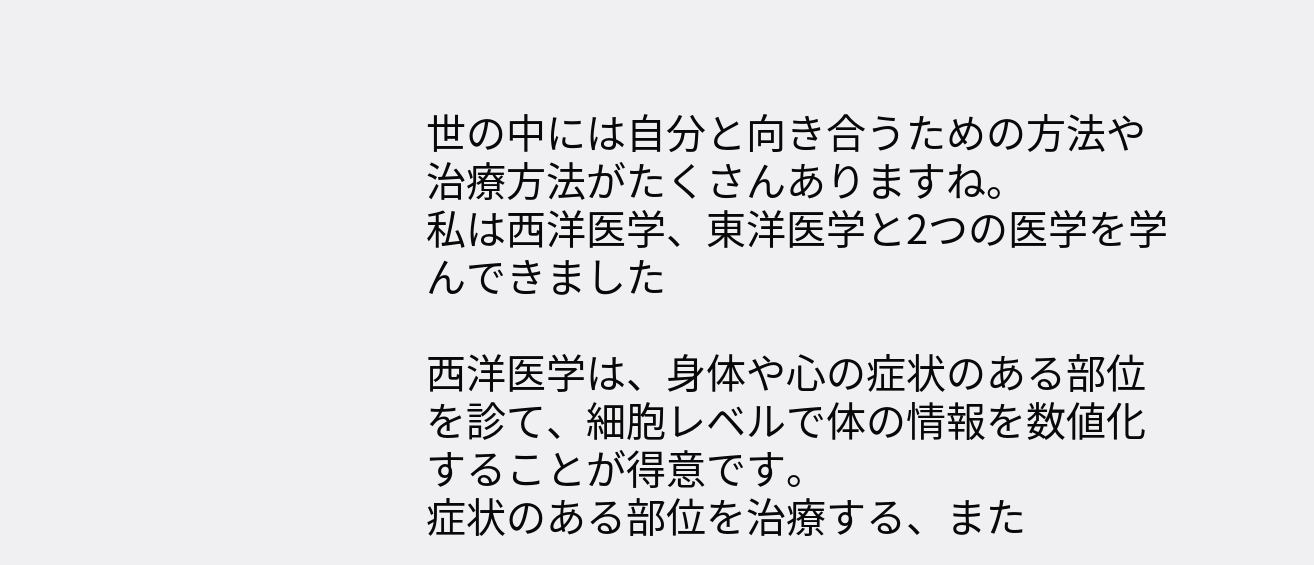世の中には自分と向き合うための方法や治療方法がたくさんありますね。
私は西洋医学、東洋医学と2つの医学を学んできました

西洋医学は、身体や心の症状のある部位を診て、細胞レベルで体の情報を数値化することが得意です。
症状のある部位を治療する、また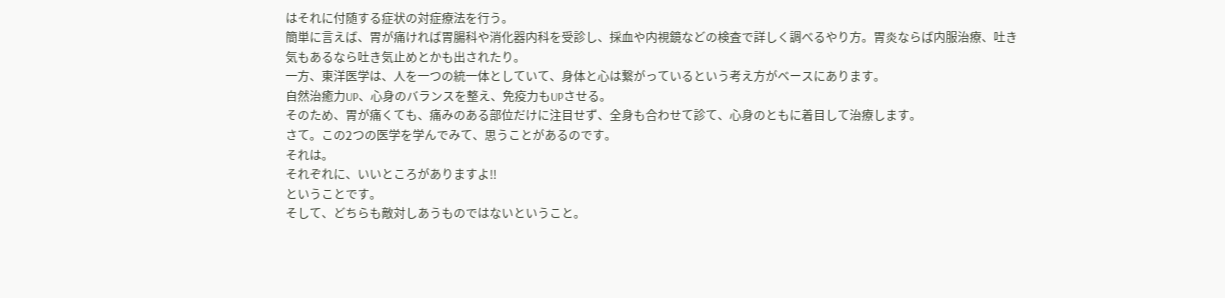はそれに付随する症状の対症療法を行う。
簡単に言えば、胃が痛ければ胃腸科や消化器内科を受診し、採血や内視鏡などの検査で詳しく調べるやり方。胃炎ならば内服治療、吐き気もあるなら吐き気止めとかも出されたり。
一方、東洋医学は、人を一つの統一体としていて、身体と心は繋がっているという考え方がベースにあります。
自然治癒力UP、心身のバランスを整え、免疫力もUPさせる。
そのため、胃が痛くても、痛みのある部位だけに注目せず、全身も合わせて診て、心身のともに着目して治療します。
さて。この2つの医学を学んでみて、思うことがあるのです。
それは。
それぞれに、いいところがありますよ‼
ということです。
そして、どちらも敵対しあうものではないということ。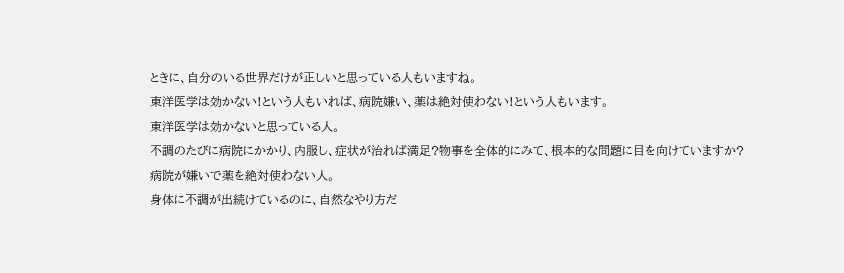ときに、自分のいる世界だけが正しいと思っている人もいますね。
東洋医学は効かない!という人もいれば、病院嫌い、薬は絶対使わない!という人もいます。
東洋医学は効かないと思っている人。
不調のたびに病院にかかり、内服し、症状が治れば満足?物事を全体的にみて、根本的な問題に目を向けていますか?
病院が嫌いで薬を絶対使わない人。
身体に不調が出続けているのに、自然なやり方だ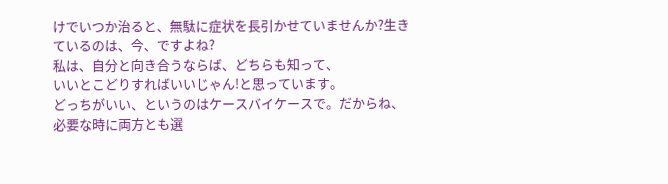けでいつか治ると、無駄に症状を長引かせていませんか?生きているのは、今、ですよね?
私は、自分と向き合うならば、どちらも知って、
いいとこどりすればいいじゃん!と思っています。
どっちがいい、というのはケースバイケースで。だからね、必要な時に両方とも選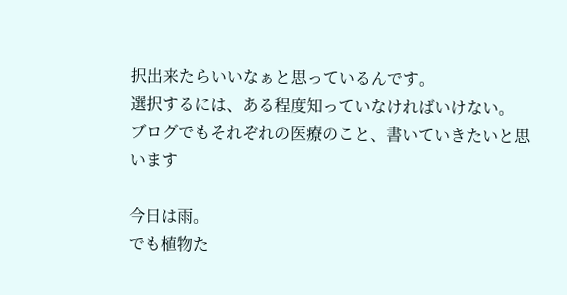択出来たらいいなぁと思っているんです。
選択するには、ある程度知っていなければいけない。
ブログでもそれぞれの医療のこと、書いていきたいと思います

今日は雨。
でも植物た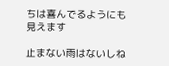ちは喜んでるようにも見えます

止まない雨はないしね